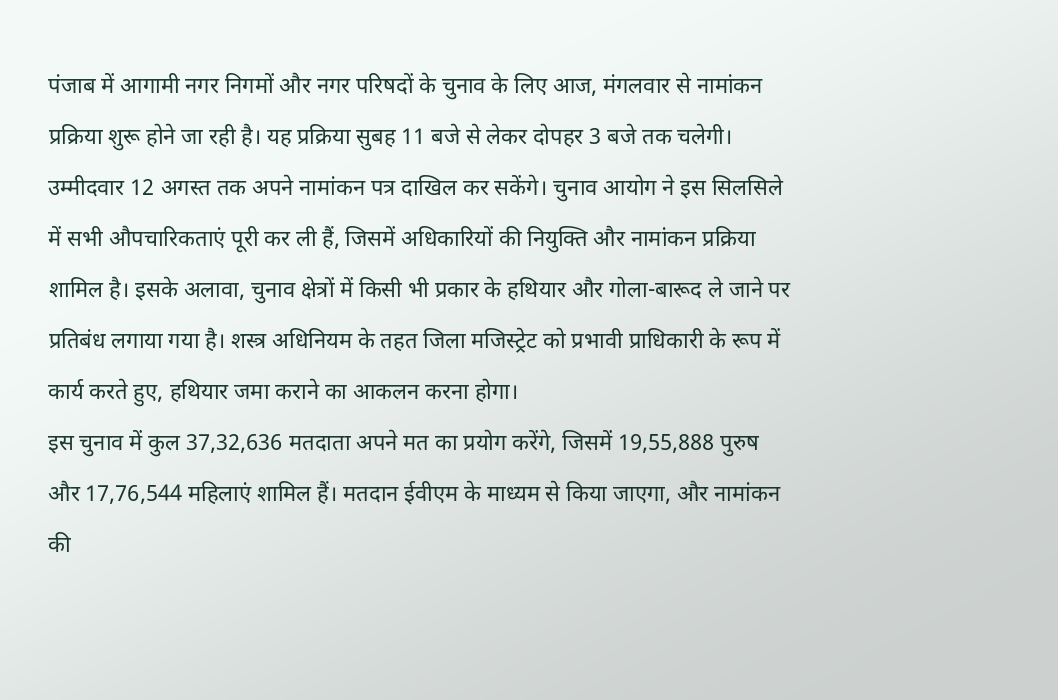पंजाब में आगामी नगर निगमों और नगर परिषदों के चुनाव के लिए आज, मंगलवार से नामांकन प्रक्रिया शुरू होने जा रही है। यह प्रक्रिया सुबह 11 बजे से लेकर दोपहर 3 बजे तक चलेगी। उम्मीदवार 12 अगस्त तक अपने नामांकन पत्र दाखिल कर सकेंगे। चुनाव आयोग ने इस सिलसिले में सभी औपचारिकताएं पूरी कर ली हैं, जिसमें अधिकारियों की नियुक्ति और नामांकन प्रक्रिया शामिल है। इसके अलावा, चुनाव क्षेत्रों में किसी भी प्रकार के हथियार और गोला-बारूद ले जाने पर प्रतिबंध लगाया गया है। शस्त्र अधिनियम के तहत जिला मजिस्ट्रेट को प्रभावी प्राधिकारी के रूप में कार्य करते हुए, हथियार जमा कराने का आकलन करना होगा।
इस चुनाव में कुल 37,32,636 मतदाता अपने मत का प्रयोग करेंगे, जिसमें 19,55,888 पुरुष और 17,76,544 महिलाएं शामिल हैं। मतदान ईवीएम के माध्यम से किया जाएगा, और नामांकन की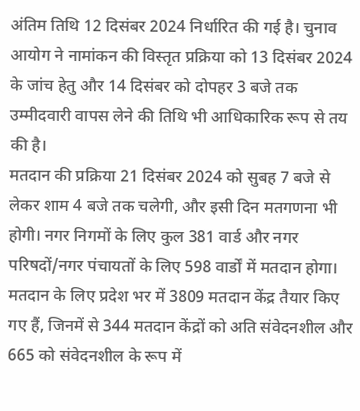अंतिम तिथि 12 दिसंबर 2024 निर्धारित की गई है। चुनाव आयोग ने नामांकन की विस्तृत प्रक्रिया को 13 दिसंबर 2024 के जांच हेतु और 14 दिसंबर को दोपहर 3 बजे तक उम्मीदवारी वापस लेने की तिथि भी आधिकारिक रूप से तय की है।
मतदान की प्रक्रिया 21 दिसंबर 2024 को सुबह 7 बजे से लेकर शाम 4 बजे तक चलेगी, और इसी दिन मतगणना भी होगी। नगर निगमों के लिए कुल 381 वार्ड और नगर परिषदों/नगर पंचायतों के लिए 598 वार्डों में मतदान होगा। मतदान के लिए प्रदेश भर में 3809 मतदान केंद्र तैयार किए गए हैं, जिनमें से 344 मतदान केंद्रों को अति संवेदनशील और 665 को संवेदनशील के रूप में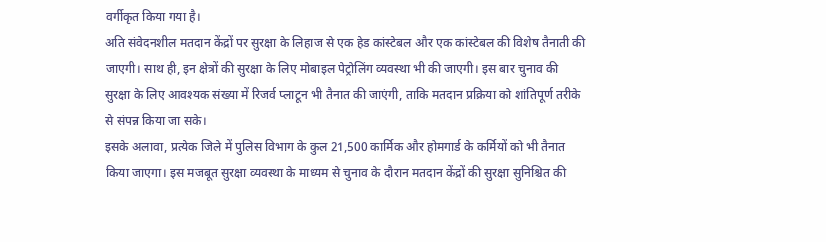वर्गीकृत किया गया है।
अति संवेदनशील मतदान केंद्रों पर सुरक्षा के लिहाज से एक हेड कांस्टेबल और एक कांस्टेबल की विशेष तैनाती की जाएगी। साथ ही, इन क्षेत्रों की सुरक्षा के लिए मोबाइल पेट्रोलिंग व्यवस्था भी की जाएगी। इस बार चुनाव की सुरक्षा के लिए आवश्यक संख्या में रिजर्व प्लाटून भी तैनात की जाएंगी, ताकि मतदान प्रक्रिया को शांतिपूर्ण तरीके से संपन्न किया जा सके।
इसके अलावा, प्रत्येक जिले में पुलिस विभाग के कुल 21,500 कार्मिक और होमगार्ड के कर्मियों को भी तैनात किया जाएगा। इस मजबूत सुरक्षा व्यवस्था के माध्यम से चुनाव के दौरान मतदान केंद्रों की सुरक्षा सुनिश्चित की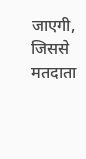जाएगी, जिससे मतदाता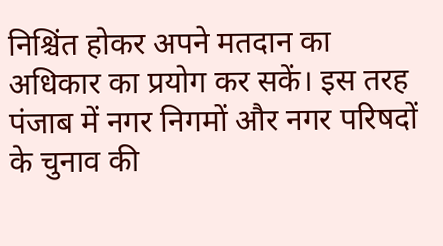निश्चिंत होकर अपने मतदान का अधिकार का प्रयोग कर सकें। इस तरह पंजाब में नगर निगमों और नगर परिषदों के चुनाव की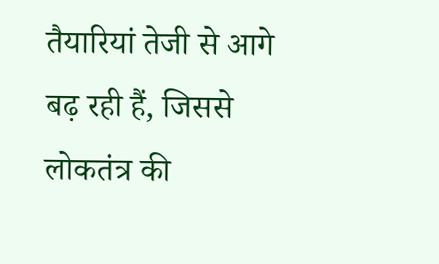तैयारियां तेजी से आगे बढ़ रही हैं, जिससे लोकतंत्र की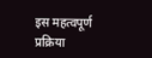इस महत्वपूर्ण प्रक्रिया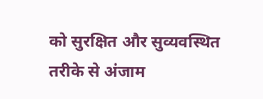को सुरक्षित और सुव्यवस्थित तरीके से अंजाम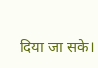दिया जा सके।